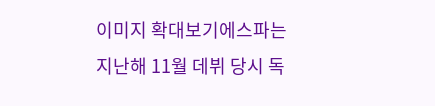이미지 확대보기에스파는 지난해 11월 데뷔 당시 독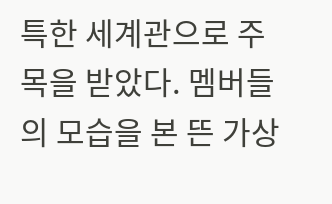특한 세계관으로 주목을 받았다. 멤버들의 모습을 본 뜬 가상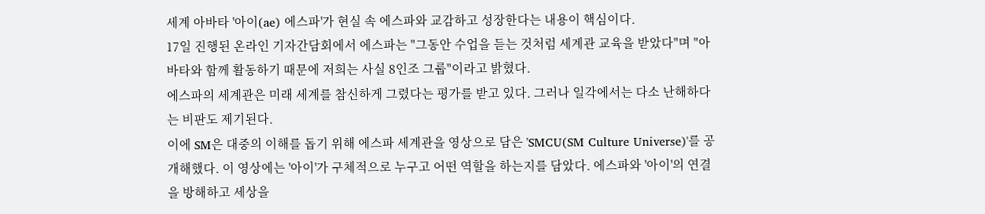세계 아바타 '아이(ae) 에스파'가 현실 속 에스파와 교감하고 성장한다는 내용이 핵심이다.
17일 진행된 온라인 기자간담회에서 에스파는 "그동안 수업을 듣는 것처럼 세계관 교육을 받았다"며 "아바타와 함께 활동하기 때문에 저희는 사실 8인조 그룹"이라고 밝혔다.
에스파의 세계관은 미래 세계를 참신하게 그렸다는 평가를 받고 있다. 그러나 일각에서는 다소 난해하다는 비판도 제기된다.
이에 SM은 대중의 이해를 돕기 위해 에스파 세계관을 영상으로 담은 'SMCU(SM Culture Universe)'를 공개해했다. 이 영상에는 '아이'가 구체적으로 누구고 어떤 역할을 하는지를 담았다. 에스파와 '아이'의 연결을 방해하고 세상을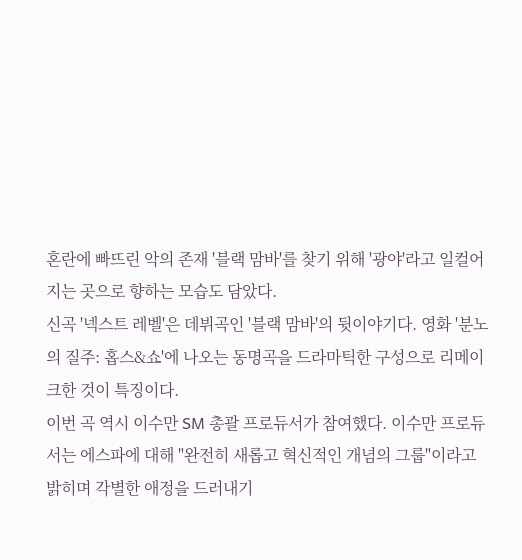혼란에 빠뜨린 악의 존재 '블랙 맘바'를 찾기 위해 '광야'라고 일컬어지는 곳으로 향하는 모습도 담았다.
신곡 '넥스트 레벨'은 데뷔곡인 '블랙 맘바'의 뒷이야기다. 영화 '분노의 질주: 홉스&쇼'에 나오는 동명곡을 드라마틱한 구성으로 리메이크한 것이 특징이다.
이번 곡 역시 이수만 SM 총괄 프로듀서가 참여했다. 이수만 프로듀서는 에스파에 대해 "완전히 새롭고 혁신적인 개념의 그룹"이라고 밝히며 각별한 애정을 드러내기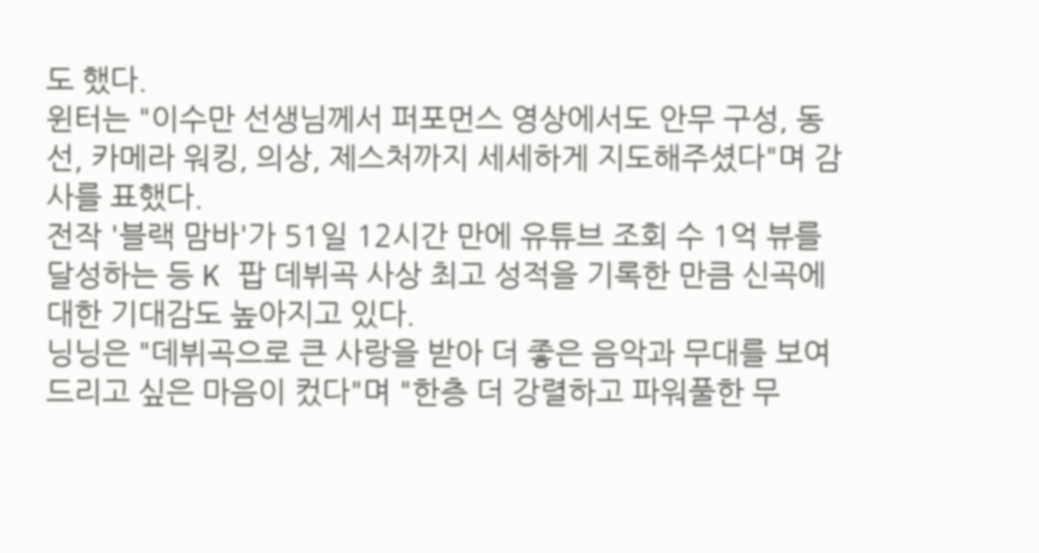도 했다.
윈터는 "이수만 선생님께서 퍼포먼스 영상에서도 안무 구성, 동선, 카메라 워킹, 의상, 제스처까지 세세하게 지도해주셨다"며 감사를 표했다.
전작 '블랙 맘바'가 51일 12시간 만에 유튜브 조회 수 1억 뷰를 달성하는 등 K 팝 데뷔곡 사상 최고 성적을 기록한 만큼 신곡에 대한 기대감도 높아지고 있다.
닝닝은 "데뷔곡으로 큰 사랑을 받아 더 좋은 음악과 무대를 보여드리고 싶은 마음이 컸다"며 "한층 더 강렬하고 파워풀한 무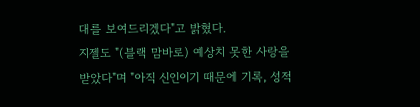대를 보여드리겠다"고 밝혔다.
지젤도 "(블랙 맘바로) 예상치 못한 사랑을 받았다"며 "아직 신인이기 때문에 기록, 성적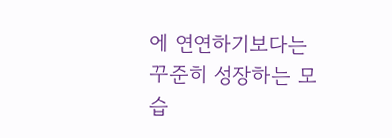에 연연하기보다는 꾸준히 성장하는 모습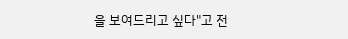을 보여드리고 싶다"고 전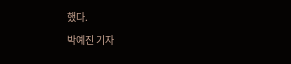했다.
박예진 기자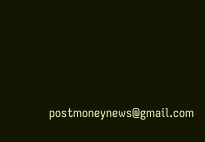postmoneynews@gmail.com